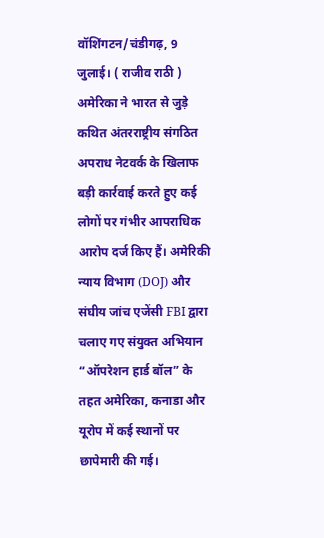वॉशिंगटन/चंडीगढ़, 9 जुलाई। ( राजीव राठी ) अमेरिका ने भारत से जुड़े कथित अंतरराष्ट्रीय संगठित अपराध नेटवर्क के खिलाफ बड़ी कार्रवाई करते हुए कई लोगों पर गंभीर आपराधिक आरोप दर्ज किए हैं। अमेरिकी न्याय विभाग (DOJ) और संघीय जांच एजेंसी FBI द्वारा चलाए गए संयुक्त अभियान “ऑपरेशन हार्ड बॉल” के तहत अमेरिका, कनाडा और यूरोप में कई स्थानों पर छापेमारी की गई।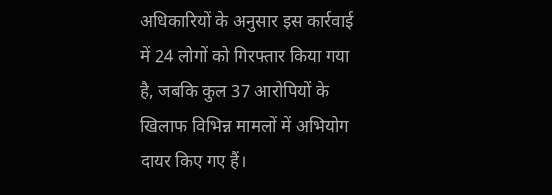अधिकारियों के अनुसार इस कार्रवाई में 24 लोगों को गिरफ्तार किया गया है, जबकि कुल 37 आरोपियों के खिलाफ विभिन्न मामलों में अभियोग दायर किए गए हैं।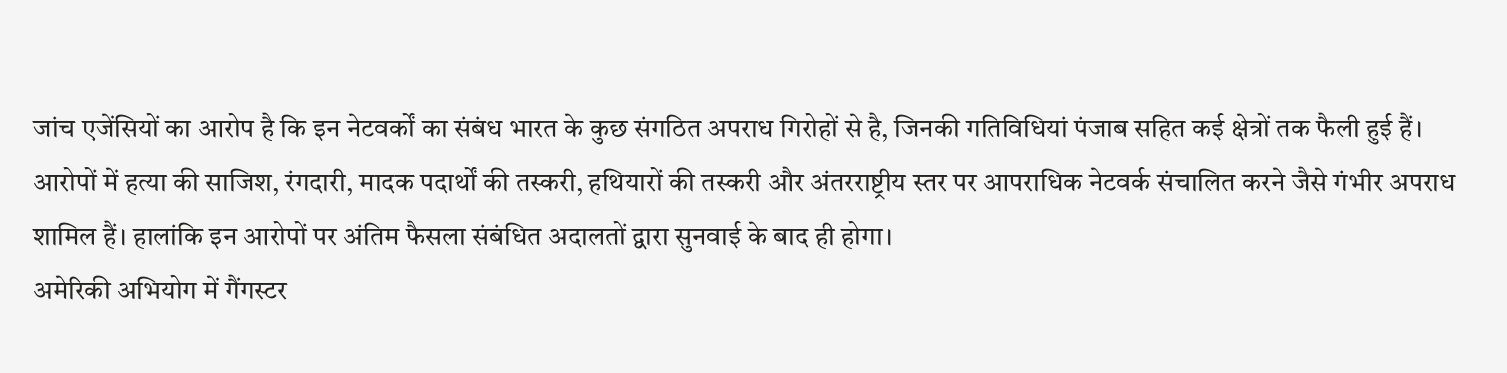जांच एजेंसियों का आरोप है कि इन नेटवर्कों का संबंध भारत के कुछ संगठित अपराध गिरोहों से है, जिनकी गतिविधियां पंजाब सहित कई क्षेत्रों तक फैली हुई हैं। आरोपों में हत्या की साजिश, रंगदारी, मादक पदार्थों की तस्करी, हथियारों की तस्करी और अंतरराष्ट्रीय स्तर पर आपराधिक नेटवर्क संचालित करने जैसे गंभीर अपराध शामिल हैं। हालांकि इन आरोपों पर अंतिम फैसला संबंधित अदालतों द्वारा सुनवाई के बाद ही होगा।
अमेरिकी अभियोग में गैंगस्टर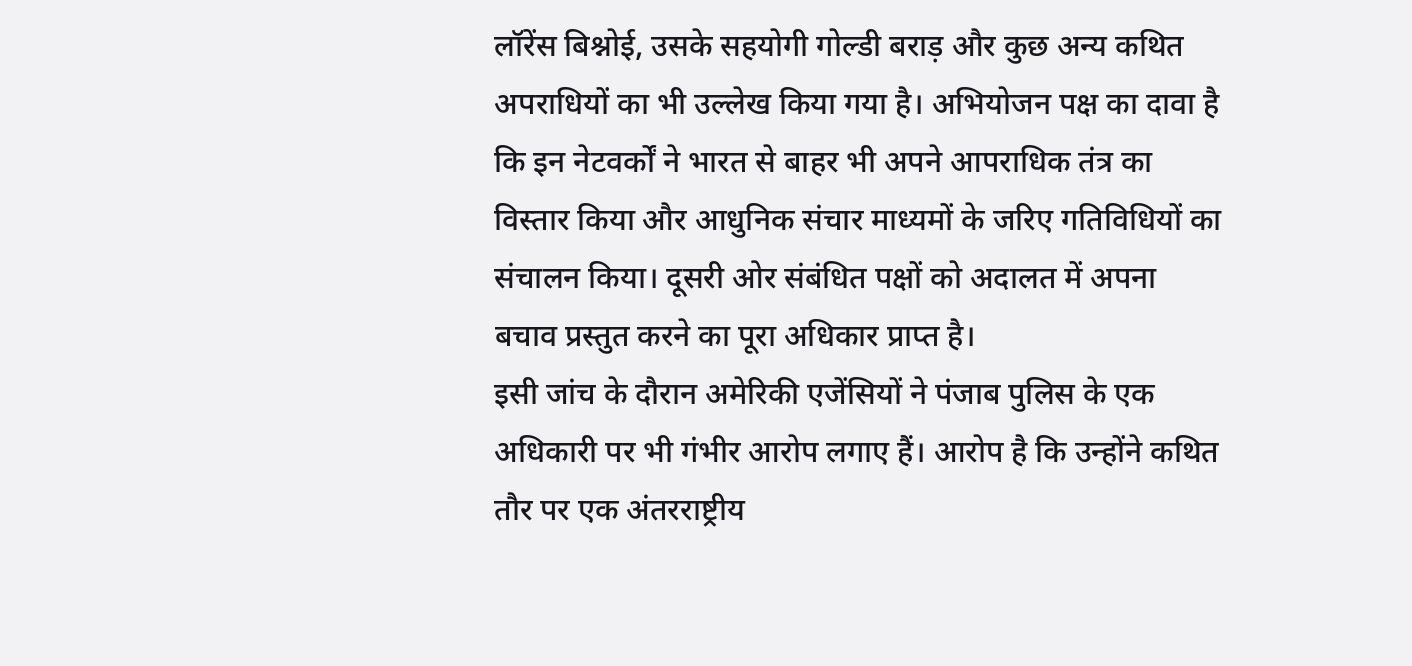लॉरेंस बिश्नोई, उसके सहयोगी गोल्डी बराड़ और कुछ अन्य कथित अपराधियों का भी उल्लेख किया गया है। अभियोजन पक्ष का दावा है कि इन नेटवर्कों ने भारत से बाहर भी अपने आपराधिक तंत्र का विस्तार किया और आधुनिक संचार माध्यमों के जरिए गतिविधियों का संचालन किया। दूसरी ओर संबंधित पक्षों को अदालत में अपना बचाव प्रस्तुत करने का पूरा अधिकार प्राप्त है।
इसी जांच के दौरान अमेरिकी एजेंसियों ने पंजाब पुलिस के एक अधिकारी पर भी गंभीर आरोप लगाए हैं। आरोप है कि उन्होंने कथित तौर पर एक अंतरराष्ट्रीय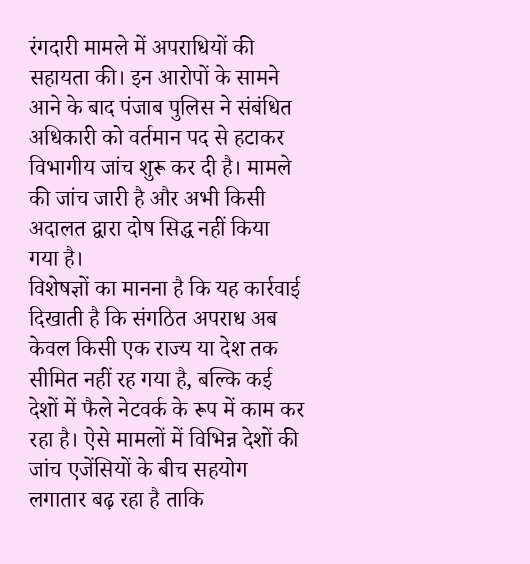रंगदारी मामले में अपराधियों की सहायता की। इन आरोपों के सामने आने के बाद पंजाब पुलिस ने संबंधित अधिकारी को वर्तमान पद से हटाकर विभागीय जांच शुरू कर दी है। मामले की जांच जारी है और अभी किसी अदालत द्वारा दोष सिद्ध नहीं किया गया है।
विशेषज्ञों का मानना है कि यह कार्रवाई दिखाती है कि संगठित अपराध अब केवल किसी एक राज्य या देश तक सीमित नहीं रह गया है, बल्कि कई देशों में फैले नेटवर्क के रूप में काम कर रहा है। ऐसे मामलों में विभिन्न देशों की जांच एजेंसियों के बीच सहयोग लगातार बढ़ रहा है ताकि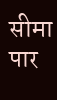सीमा पार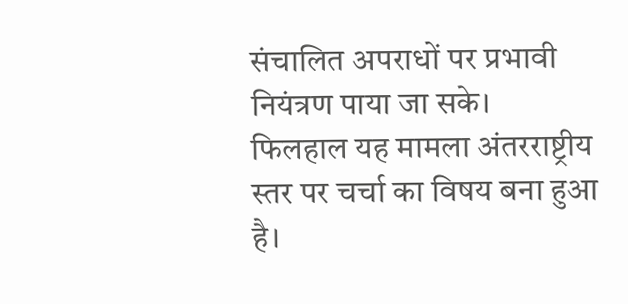संचालित अपराधों पर प्रभावी नियंत्रण पाया जा सके।
फिलहाल यह मामला अंतरराष्ट्रीय स्तर पर चर्चा का विषय बना हुआ है।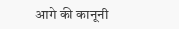आगे की कानूनी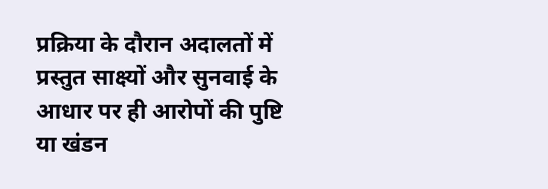प्रक्रिया के दौरान अदालतों में प्रस्तुत साक्ष्यों और सुनवाई के आधार पर ही आरोपों की पुष्टि या खंडन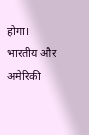होगा। भारतीय और अमेरिकी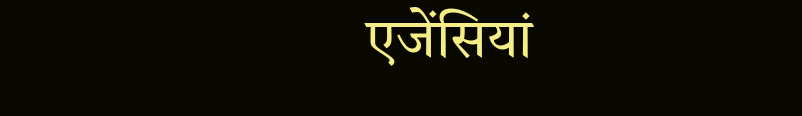एजेंसियां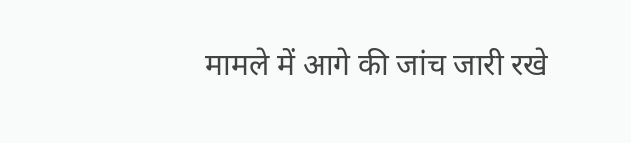मामले में आगे की जांच जारी रखे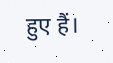हुए हैं।